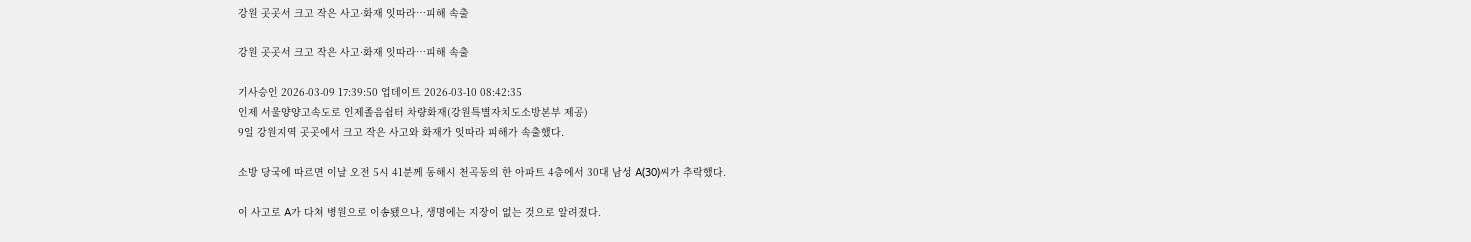강원 곳곳서 크고 작은 사고·화재 잇따라…피해 속출

강원 곳곳서 크고 작은 사고·화재 잇따라…피해 속출

기사승인 2026-03-09 17:39:50 업데이트 2026-03-10 08:42:35
인제 서울양양고속도로 인제졸음쉼터 차량화재(강원특별자치도소방본부 제공)
9일 강원지역 곳곳에서 크고 작은 사고와 화재가 잇따라 피해가 속출했다.

소방 당국에 따르면 이날 오전 5시 41분께 동해시 천곡동의 한 아파트 4층에서 30대 남성 A(30)씨가 추락했다.

이 사고로 A가 다쳐 병원으로 이송됐으나, 생명에는 지장이 없는 것으로 알려졌다.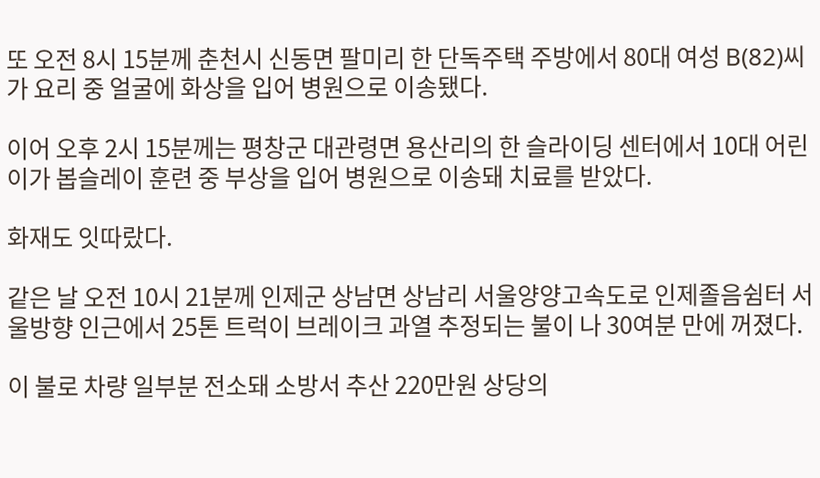또 오전 8시 15분께 춘천시 신동면 팔미리 한 단독주택 주방에서 80대 여성 B(82)씨가 요리 중 얼굴에 화상을 입어 병원으로 이송됐다.

이어 오후 2시 15분께는 평창군 대관령면 용산리의 한 슬라이딩 센터에서 10대 어린이가 봅슬레이 훈련 중 부상을 입어 병원으로 이송돼 치료를 받았다.

화재도 잇따랐다.

같은 날 오전 10시 21분께 인제군 상남면 상남리 서울양양고속도로 인제졸음쉼터 서울방향 인근에서 25톤 트럭이 브레이크 과열 추정되는 불이 나 30여분 만에 꺼졌다.

이 불로 차량 일부분 전소돼 소방서 추산 220만원 상당의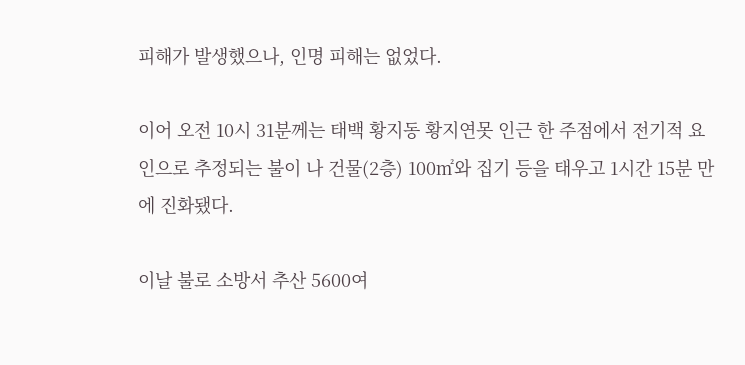피해가 발생했으나, 인명 피해는 없었다.

이어 오전 10시 31분께는 태백 황지동 황지연못 인근 한 주점에서 전기적 요인으로 추정되는 불이 나 건물(2층) 100㎡와 집기 등을 태우고 1시간 15분 만에 진화됐다.

이날 불로 소방서 추산 5600여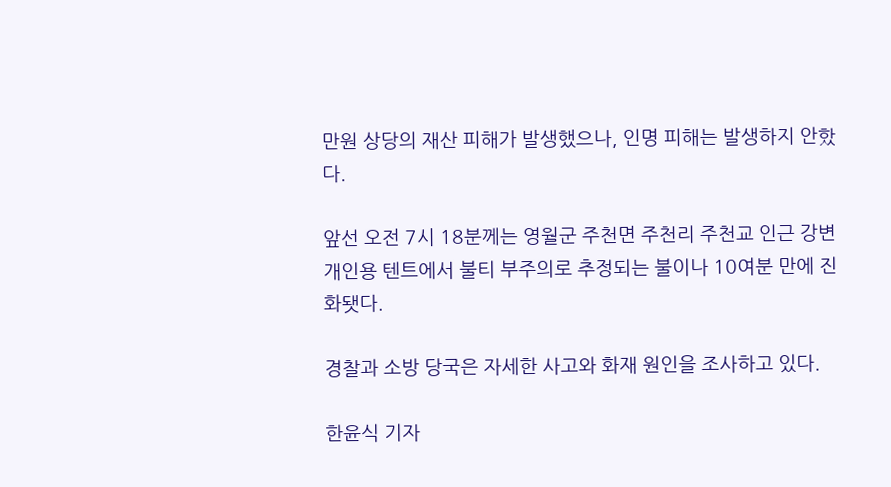만원 상당의 재산 피해가 발생했으나, 인명 피해는 발생하지 안핬다.

앞선 오전 7시 18분께는 영월군 주천면 주천리 주천교 인근 강변 개인용 텐트에서 불티 부주의로 추정되는 불이나 10여분 만에 진화됏다.

경찰과 소방 당국은 자세한 사고와 화재 원인을 조사하고 있다.

한윤식 기자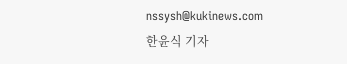nssysh@kukinews.com
한윤식 기자